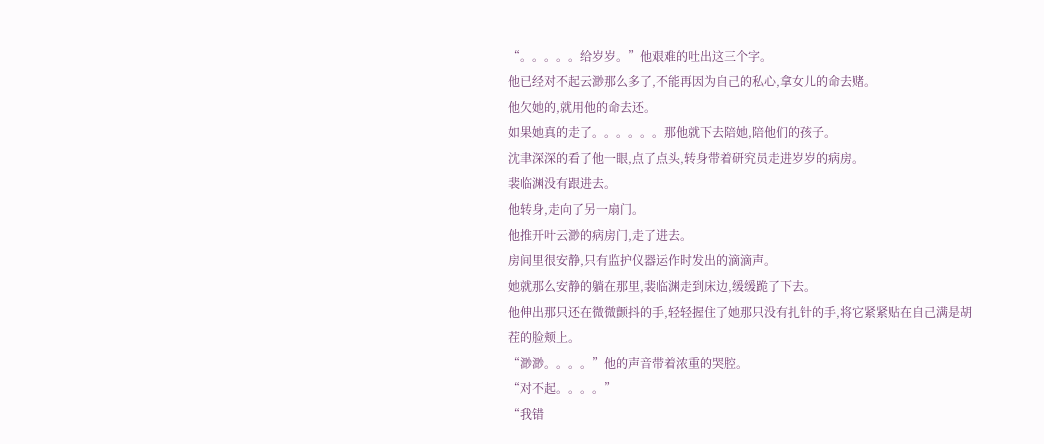“。。。。。给岁岁。”他艰难的吐出这三个字。
他已经对不起云渺那么多了,不能再因为自己的私心,拿女儿的命去赌。
他欠她的,就用他的命去还。
如果她真的走了。。。。。。那他就下去陪她,陪他们的孩子。
沈聿深深的看了他一眼,点了点头,转身带着研究员走进岁岁的病房。
裴临渊没有跟进去。
他转身,走向了另一扇门。
他推开叶云渺的病房门,走了进去。
房间里很安静,只有监护仪器运作时发出的滴滴声。
她就那么安静的躺在那里,裴临渊走到床边,缓缓跪了下去。
他伸出那只还在微微颤抖的手,轻轻握住了她那只没有扎针的手,将它紧紧贴在自己满是胡茬的脸颊上。
“渺渺。。。。”他的声音带着浓重的哭腔。
“对不起。。。。”
“我错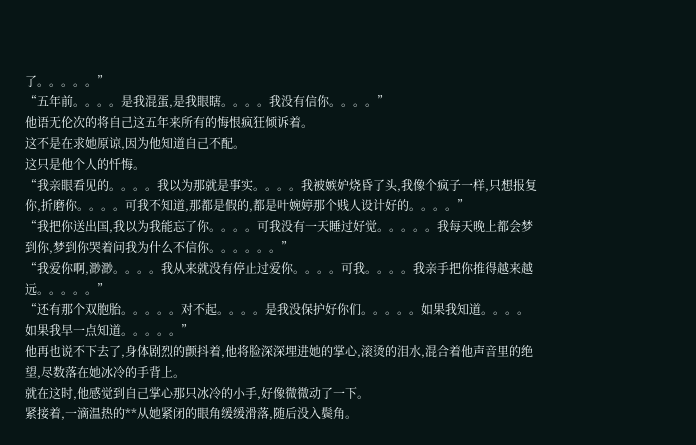了。。。。。”
“五年前。。。。是我混蛋,是我眼瞎。。。。我没有信你。。。。”
他语无伦次的将自己这五年来所有的悔恨疯狂倾诉着。
这不是在求她原谅,因为他知道自己不配。
这只是他个人的忏悔。
“我亲眼看见的。。。。我以为那就是事实。。。。我被嫉妒烧昏了头,我像个疯子一样,只想报复你,折磨你。。。。可我不知道,那都是假的,都是叶婉婷那个贱人设计好的。。。。”
“我把你送出国,我以为我能忘了你。。。。可我没有一天睡过好觉。。。。。我每天晚上都会梦到你,梦到你哭着问我为什么不信你。。。。。。”
“我爱你啊,渺渺。。。。我从来就没有停止过爱你。。。。可我。。。。我亲手把你推得越来越远。。。。。”
“还有那个双胞胎。。。。。对不起。。。。是我没保护好你们。。。。。如果我知道。。。。如果我早一点知道。。。。。”
他再也说不下去了,身体剧烈的颤抖着,他将脸深深埋进她的掌心,滚烫的泪水,混合着他声音里的绝望,尽数落在她冰冷的手背上。
就在这时,他感觉到自己掌心那只冰冷的小手,好像微微动了一下。
紧接着,一滴温热的**从她紧闭的眼角缓缓滑落,随后没入鬓角。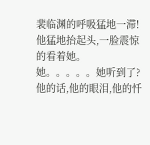裴临渊的呼吸猛地一滞!
他猛地抬起头,一脸震惊的看着她。
她。。。。。她听到了?
他的话,他的眼泪,他的忏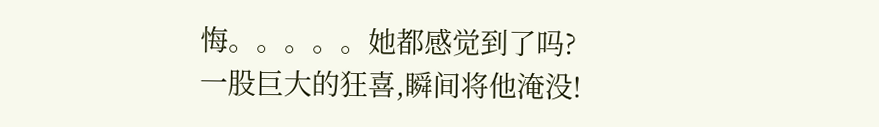悔。。。。。她都感觉到了吗?
一股巨大的狂喜,瞬间将他淹没!